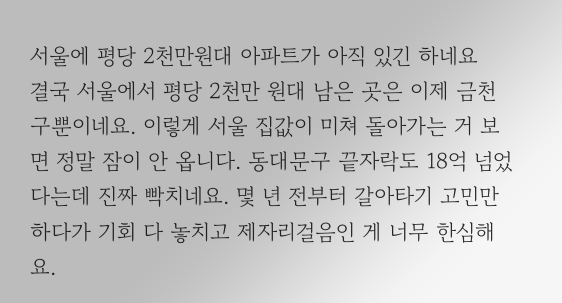서울에 평당 2천만원대 아파트가 아직 있긴 하네요
결국 서울에서 평당 2천만 원대 남은 곳은 이제 금천구뿐이네요. 이렇게 서울 집값이 미쳐 돌아가는 거 보면 정말 잠이 안 옵니다. 동대문구 끝자락도 18억 넘었다는데 진짜 빡치네요. 몇 년 전부터 갈아타기 고민만 하다가 기회 다 놓치고 제자리걸음인 게 너무 한심해요.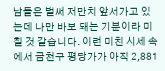남들은 벌써 저만치 앞서가고 있는데 나만 바보 돼는 기분이라 미칠 것 같습니다. 이런 미친 시세 속에서 금천구 평당가가 아직 2,881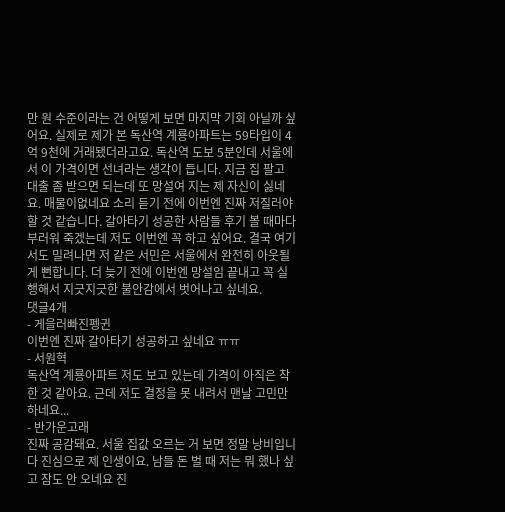만 원 수준이라는 건 어떻게 보면 마지막 기회 아닐까 싶어요. 실제로 제가 본 독산역 계룡아파트는 59타입이 4억 9천에 거래됐더라고요. 독산역 도보 5분인데 서울에서 이 가격이면 선녀라는 생각이 듭니다. 지금 집 팔고 대출 좀 받으면 되는데 또 망설여 지는 제 자신이 싫네요. 매물이없네요 소리 듣기 전에 이번엔 진짜 저질러야 할 것 같습니다. 갈아타기 성공한 사람들 후기 볼 때마다 부러워 죽겠는데 저도 이번엔 꼭 하고 싶어요. 결국 여기서도 밀려나면 저 같은 서민은 서울에서 완전히 아웃될 게 뻔합니다. 더 늦기 전에 이번엔 망설임 끝내고 꼭 실행해서 지긋지긋한 불안감에서 벗어나고 싶네요.
댓글4개
- 게을러빠진펭귄
이번엔 진짜 갈아타기 성공하고 싶네요 ㅠㅠ
- 서원혁
독산역 계룡아파트 저도 보고 있는데 가격이 아직은 착한 것 같아요. 근데 저도 결정을 못 내려서 맨날 고민만 하네요...
- 반가운고래
진짜 공감돼요. 서울 집값 오르는 거 보면 정말 낭비입니다 진심으로 제 인생이요. 남들 돈 벌 때 저는 뭐 했나 싶고 잠도 안 오네요 진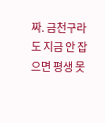짜. 금천구라도 지금 안 잡으면 평생 못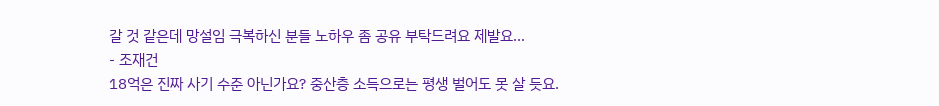갈 것 같은데 망설임 극복하신 분들 노하우 좀 공유 부탁드려요 제발요...
- 조재건
18억은 진짜 사기 수준 아닌가요? 중산층 소득으로는 평생 벌어도 못 살 듯요.